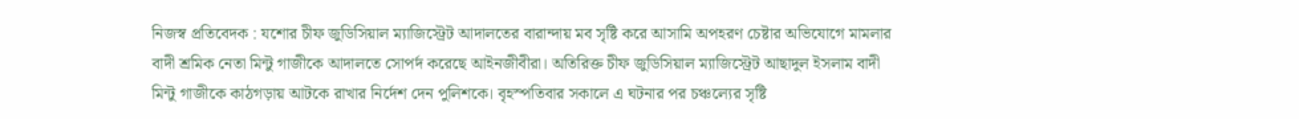নিজস্ব প্রতিবেদক : যশোর চীফ জুডিসিয়াল ম্যাজিস্ট্রেট আদালতের বারান্দায় মব সৃষ্টি করে আসামি অপহরণ চেষ্টার অভিযোগে মামলার বাদী শ্রমিক নেতা মিন্টু গাজীকে আদালতে সোপর্দ করেছে আইনজীবীরা। অতিরিক্ত চীফ জুডিসিয়াল ম্যাজিস্ট্রেট আছাদুল ইসলাম বাদী মিন্টু গাজীকে কাঠগড়ায় আটকে রাখার নির্দেশ দেন পুলিশকে। বৃহস্পতিবার সকালে এ ঘটনার পর চঞ্চল্যের সৃষ্টি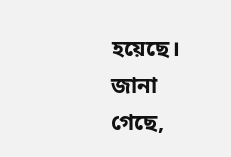হয়েছে।
জানা গেছে,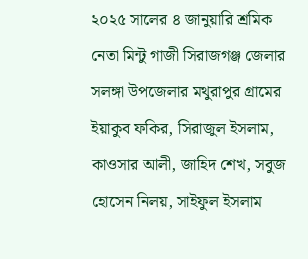২০২৫ সালের ৪ জানুয়ারি শ্রমিক নেতা মিন্টু গাজী সিরাজগঞ্জ জেলার সলঙ্গা উপজেলার মথুরাপুর গ্রামের ইয়াকুব ফকির, সিরাজুল ইসলাম, কাওসার আলী, জাহিদ শেখ, সবুজ হোসেন নিলয়, সাইফুল ইসলাম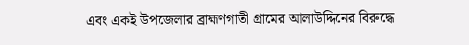এবং একই উপজেলার ব্রাহ্মণগাতী গ্রামের আলাউদ্দিনের বিরুদ্ধে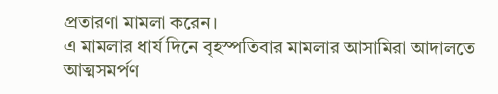প্রতারণা মামলা করেন।
এ মামলার ধার্য দিনে বৃহস্পতিবার মামলার আসামিরা আদালতে আত্মসমর্পণ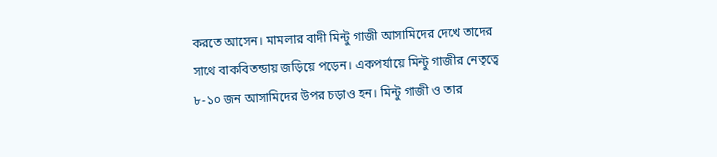করতে আসেন। মামলার বাদী মিন্টু গাজী আসামিদের দেখে তাদের সাথে বাকবিতন্ডায় জড়িয়ে পড়েন। একপর্যায়ে মিন্টু গাজীর নেতৃত্বে ৮-১০ জন আসামিদের উপর চড়াও হন। মিন্টু গাজী ও তার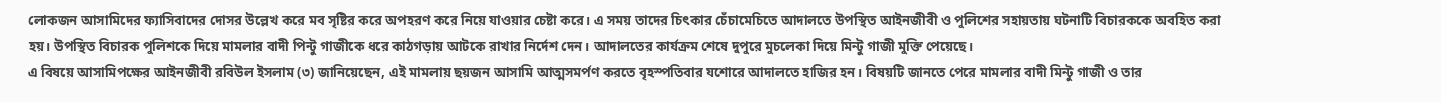লোকজন আসামিদের ফ্যাসিবাদের দোসর উল্লেখ করে মব সৃষ্টির করে অপহরণ করে নিয়ে যাওয়ার চেষ্টা করে। এ সময় তাদের চিৎকার চেঁচামেচিতে আদালতে উপস্থিত আইনজীবী ও পুলিশের সহায়তায় ঘটনাটি বিচারককে অবহিত করা হয়। উপস্থিত বিচারক পুলিশকে দিয়ে মামলার বাদী পিন্টু গাজীকে ধরে কাঠগড়ায় আটকে রাখার নির্দেশ দেন। আদালতের কার্যক্রম শেষে দুপুরে মুচলেকা দিয়ে মিন্টু গাজী মুক্তি পেয়েছে।
এ বিষয়ে আসামিপক্ষের আইনজীবী রবিউল ইসলাম (৩) জানিয়েছেন, এই মামলায় ছয়জন আসামি আত্মসমর্পণ করতে বৃহস্পতিবার যশোরে আদালতে হাজির হন। বিষয়টি জানতে পেরে মামলার বাদী মিন্টু গাজী ও তার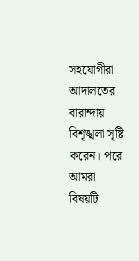সহযোগীরা আদালতের বারান্দায় বিশৃঙ্খলা সৃষ্টি করেন। পরে আমরা বিষয়টি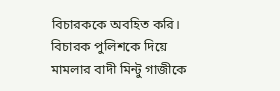বিচারককে অবহিত করি। বিচারক পুলিশকে দিয়ে মামলার বাদী মিন্টু গাজীকে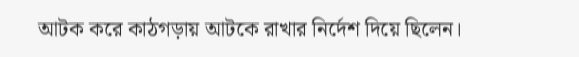আটক করে কাঠগড়ায় আটকে রাখার নির্দেশ দিয়ে ছিলেন।